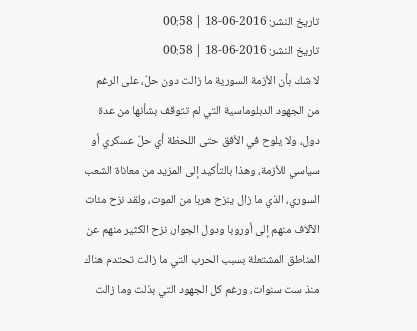تاريخ النشر: 2016-06-18 | 00:58
تاريخ النشر: 2016-06-18 | 00:58
لا شك بأن الأزمة السورية ما زالت دون حلّ، على الرغم من الجهود الدبلوماسية التي لم تتوقف بشأنها من عدة دول، ولا يلوح في الأفق حتى اللحظة أي حلّ عسكري أو سياسي للأزمة، وهذا بالتأكيد إلى المزيد من معاناة الشعب السوري، الذي ما زال ينزح هربا من الموت، ولقد نزح مئات الآلاف منهم إلى أوروبا ودول الجوار، نزح الكثير منهم عن المناطق المشتعلة بسبب الحرب التي ما زالت تحتدم هناك منذ ست سنوات، ورغم كل الجهود التي بذلت وما زالت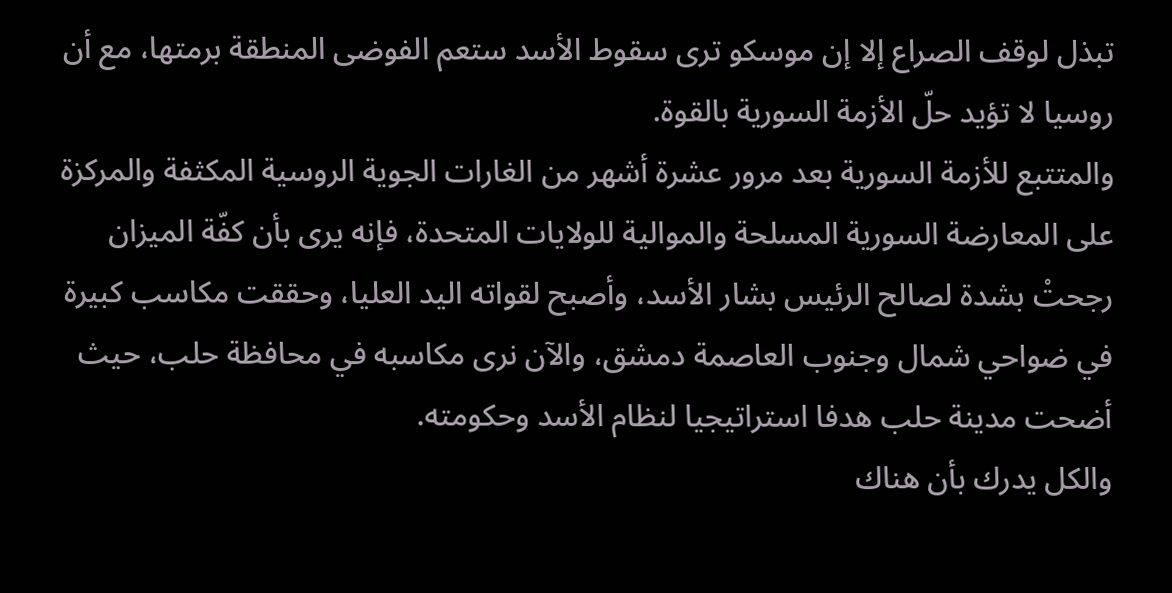تبذل لوقف الصراع إلا إن موسكو ترى سقوط الأسد ستعم الفوضى المنطقة برمتها، مع أن روسيا لا تؤيد حلّ الأزمة السورية بالقوة.
والمتتبع للأزمة السورية بعد مرور عشرة أشهر من الغارات الجوية الروسية المكثفة والمركزة على المعارضة السورية المسلحة والموالية للولايات المتحدة، فإنه يرى بأن كفّة الميزان رجحتْ بشدة لصالح الرئيس بشار الأسد، وأصبح لقواته اليد العليا، وحققت مكاسب كبيرة في ضواحي شمال وجنوب العاصمة دمشق، والآن نرى مكاسبه في محافظة حلب، حيث أضحت مدينة حلب هدفا استراتيجيا لنظام الأسد وحكومته.
والكل يدرك بأن هناك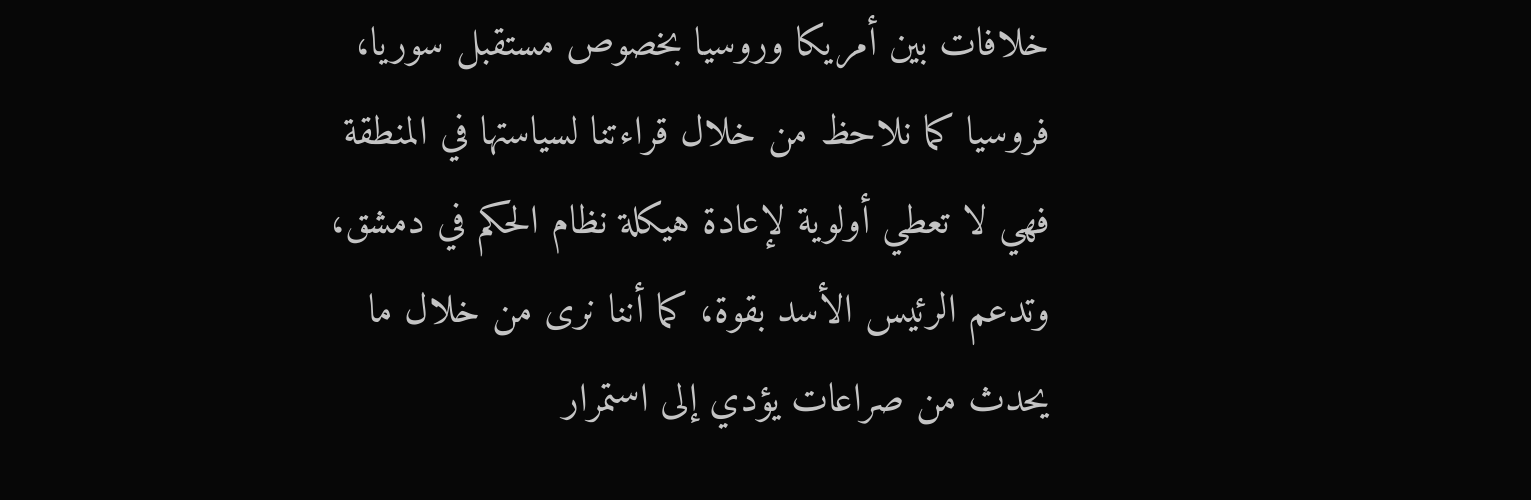خلافات بين أمريكا وروسيا بخصوص مستقبل سوريا، فروسيا كما نلاحظ من خلال قراءتنا لسياستها في المنطقة فهي لا تعطي أولوية لإعادة هيكلة نظام الحكم في دمشق، وتدعم الرئيس الأسد بقوة، كما أننا نرى من خلال ما يحدث من صراعات يؤدي إلى استمرار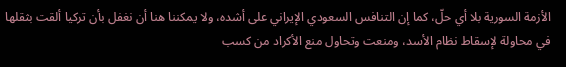الأزمة السورية بلا أي حلّ، كما إن التنافس السعودي الإيراني على أشده، ولا يمكننا هنا أن نغفل بأن تركيا ألقت بثقلها في محاولة لإسقاط نظام الأسد، ومنعت وتحاول منع الأكراد من كسب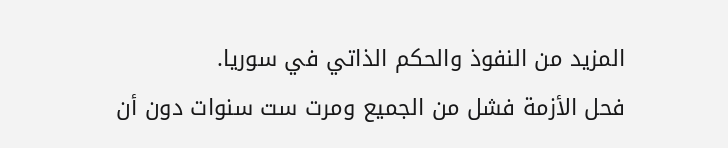المزيد من النفوذ والحكم الذاتي في سوريا.
فحل الأزمة فشل من الجميع ومرت ست سنوات دون أن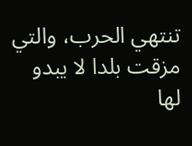تنتهي الحرب، والتي مزقت بلدا لا يبدو لها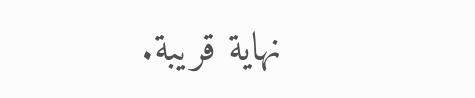نهاية قريبة.